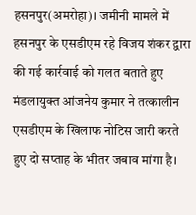हसनपुर(अमरोहा)। जमीनी मामले में हसनपुर के एसडीएम रहे विजय शंकर द्वारा की गई कार्रवाई को गलत बताते हुए मंडलायुक्त आंजनेय कुमार ने तत्कालीन एसडीएम के खिलाफ नोटिस जारी करते हुए दो सप्ताह के भीतर जबाव मांगा है।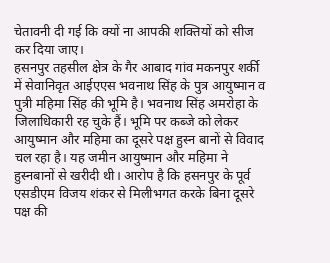चेतावनी दी गई कि क्यों ना आपकी शक्तियों को सीज कर दिया जाए।
हसनपुर तहसील क्षेत्र के गैर आबाद गांव मकनपुर शर्की में सेवानिवृत आईएएस भवनाथ सिंह के पुत्र आयुष्मान व पुत्री महिमा सिंह की भूमि है। भवनाथ सिंह अमरोहा के जिलाधिकारी रह चुके हैं। भूमि पर कब्जे को लेकर आयुष्मान और महिमा का दूसरे पक्ष हुस्न बानों से विवाद चल रहा है। यह जमीन आयुष्मान और महिमा ने हुस्नबानों से खरीदी थी। आरोप है कि हसनपुर के पूर्व एसडीएम विजय शंकर से मिलीभगत करके बिना दूसरे पक्ष की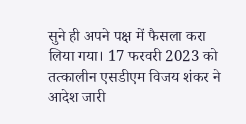सुने ही अपने पक्ष में फैसला करा लिया गया। 17 फरवरी 2023 को तत्कालीन एसडीएम विजय शंकर ने आदेश जारी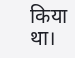किया था।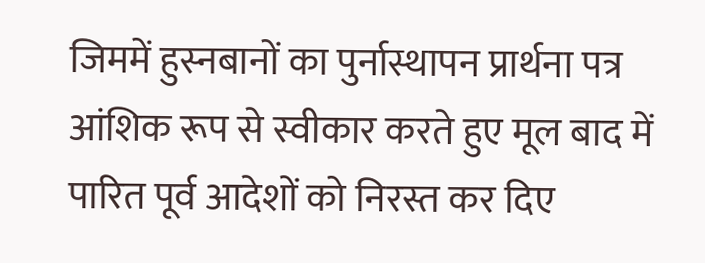जिममें हुस्नबानों का पुर्नास्थापन प्रार्थना पत्र आंशिक रूप से स्वीकार करते हुए मूल बाद में पारित पूर्व आदेशों को निरस्त कर दिए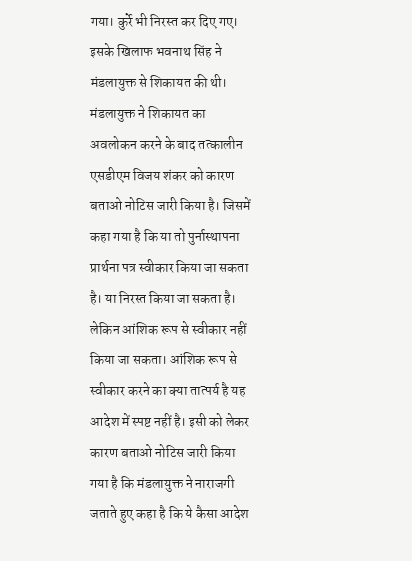गया। कुर्रे भी निरस्त कर दिए गए। इसके खिलाफ भवनाथ सिंह ने मंडलायुक्त से शिकायत की थी। मंडलायुक्त ने शिकायत का अवलोकन करने के बाद तत्कालीन एसडीएम विजय शंकर को कारण बताओ नोटिस जारी किया है। जिसमें कहा गया है कि या तो पुर्नास्थापना प्रार्थना पत्र स्वीकार किया जा सकता है। या निरस्त किया जा सकता है। लेकिन आंशिक रूप से स्वीकार नहीं किया जा सकता। आंशिक रूप से स्वीकार करने का क्या तात्पर्य है यह आदेश में स्पष्ट नहीं है। इसी को लेकर कारण बताओ नोटिस जारी किया गया है कि मंडलायुक्त ने नाराजगी जताते हुए कहा है कि ये कैसा आदेश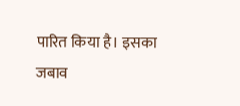पारित किया है। इसका जबाव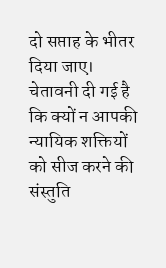दो सप्ताह के भीतर दिया जाए। चेतावनी दी गई है कि क्यों न आपकी न्यायिक शक्तियों को सीज करने की संस्तुति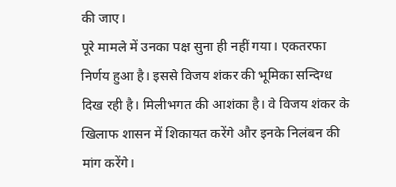की जाए।
पूरे मामले में उनका पक्ष सुना ही नहीं गया। एकतरफा निर्णय हुआ है। इससे विजय शंकर की भूमिका सन्दिग्ध दिख रही है। मिलीभगत की आशंका है। वे विजय शंकर के खिलाफ शासन में शिकायत करेंगे और इनके निलंबन की मांग करेंगे।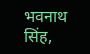भवनाथ सिंह,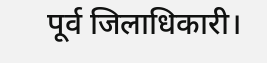पूर्व जिलाधिकारी।